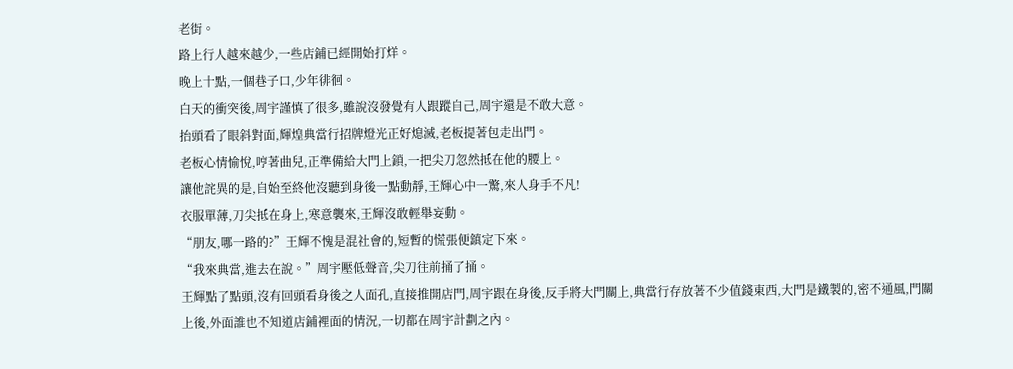老街。
路上行人越來越少,一些店鋪已經開始打烊。
晚上十點,一個巷子口,少年徘徊。
白天的衝突後,周宇謹慎了很多,雖說沒發覺有人跟蹤自己,周宇還是不敢大意。
抬頭看了眼斜對面,輝煌典當行招牌燈光正好熄滅,老板提著包走出門。
老板心情愉悅,哼著曲兒,正準備給大門上鎖,一把尖刀忽然抵在他的腰上。
讓他詫異的是,自始至終他沒聽到身後一點動靜,王輝心中一驚,來人身手不凡!
衣服單薄,刀尖抵在身上,寒意襲來,王輝沒敢輕舉妄動。
“朋友,哪一路的?”王輝不愧是混社會的,短暫的慌張便鎮定下來。
“我來典當,進去在說。”周宇壓低聲音,尖刀往前捅了捅。
王輝點了點頭,沒有回頭看身後之人面孔,直接推開店門,周宇跟在身後,反手將大門關上,典當行存放著不少值錢東西,大門是鐵製的,密不通風,門關上後,外面誰也不知道店鋪裡面的情況,一切都在周宇計劃之內。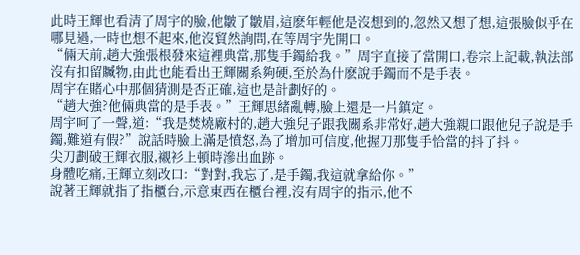此時王輝也看清了周宇的臉,他皺了皺眉,這麽年輕他是沒想到的,忽然又想了想,這張臉似乎在哪見過,一時也想不起來,他沒貿然詢問,在等周宇先開口。
“倆天前,趙大強張根發來這裡典當,那隻手鐲給我。”周宇直接了當開口,卷宗上記載,執法部沒有扣留贓物,由此也能看出王輝關系夠硬,至於為什麽說手鐲而不是手表。
周宇在賭心中那個猜測是否正確,這也是計劃好的。
“趙大強?他倆典當的是手表。”王輝思緒亂轉,臉上還是一片鎮定。
周宇呵了一聲,道:“我是焚燒廠村的,趙大強兒子跟我關系非常好,趙大強親口跟他兒子說是手鐲,難道有假?”說話時臉上滿是憤怒,為了增加可信度,他握刀那隻手恰當的抖了抖。
尖刀劃破王輝衣服,襯衫上頓時滲出血跡。
身體吃痛,王輝立刻改口:“對對,我忘了,是手鐲,我這就拿給你。”
說著王輝就指了指櫃台,示意東西在櫃台裡,沒有周宇的指示,他不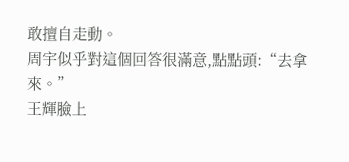敢擅自走動。
周宇似乎對這個回答很滿意,點點頭:“去拿來。”
王輝臉上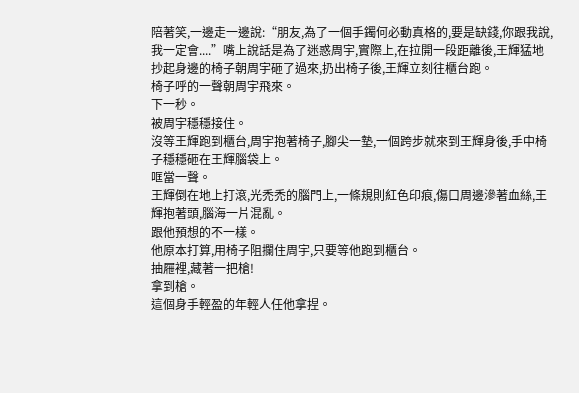陪著笑,一邊走一邊說:“朋友,為了一個手鐲何必動真格的,要是缺錢,你跟我說,我一定會....”嘴上說話是為了迷惑周宇,實際上,在拉開一段距離後,王輝猛地抄起身邊的椅子朝周宇砸了過來,扔出椅子後,王輝立刻往櫃台跑。
椅子呼的一聲朝周宇飛來。
下一秒。
被周宇穩穩接住。
沒等王輝跑到櫃台,周宇抱著椅子,腳尖一墊,一個跨步就來到王輝身後,手中椅子穩穩砸在王輝腦袋上。
哐當一聲。
王輝倒在地上打滾,光禿禿的腦門上,一條規則紅色印痕,傷口周邊滲著血絲,王輝抱著頭,腦海一片混亂。
跟他預想的不一樣。
他原本打算,用椅子阻攔住周宇,只要等他跑到櫃台。
抽屜裡,藏著一把槍!
拿到槍。
這個身手輕盈的年輕人任他拿捏。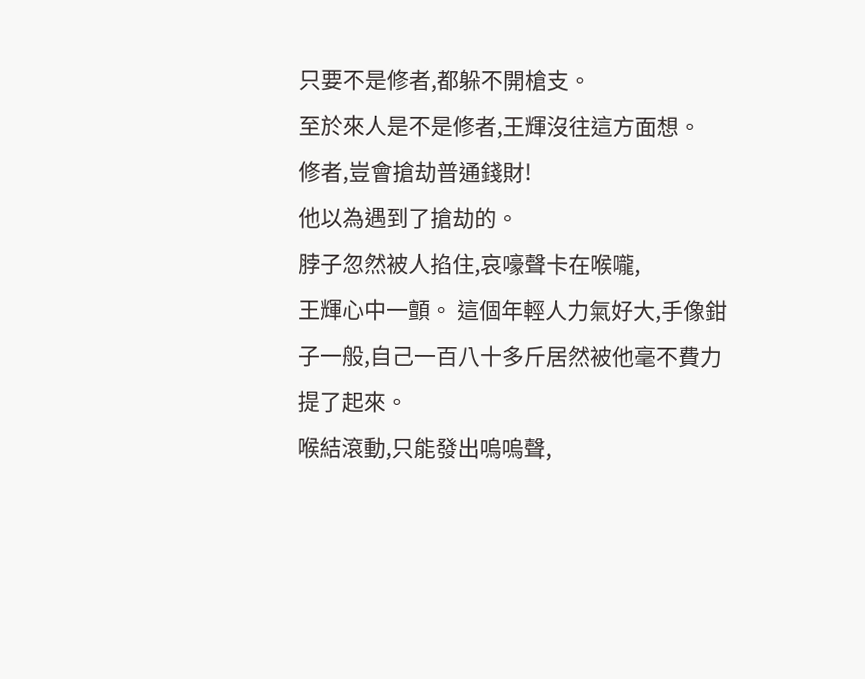只要不是修者,都躲不開槍支。
至於來人是不是修者,王輝沒往這方面想。
修者,豈會搶劫普通錢財!
他以為遇到了搶劫的。
脖子忽然被人掐住,哀嚎聲卡在喉嚨,
王輝心中一顫。 這個年輕人力氣好大,手像鉗子一般,自己一百八十多斤居然被他毫不費力提了起來。
喉結滾動,只能發出嗚嗚聲,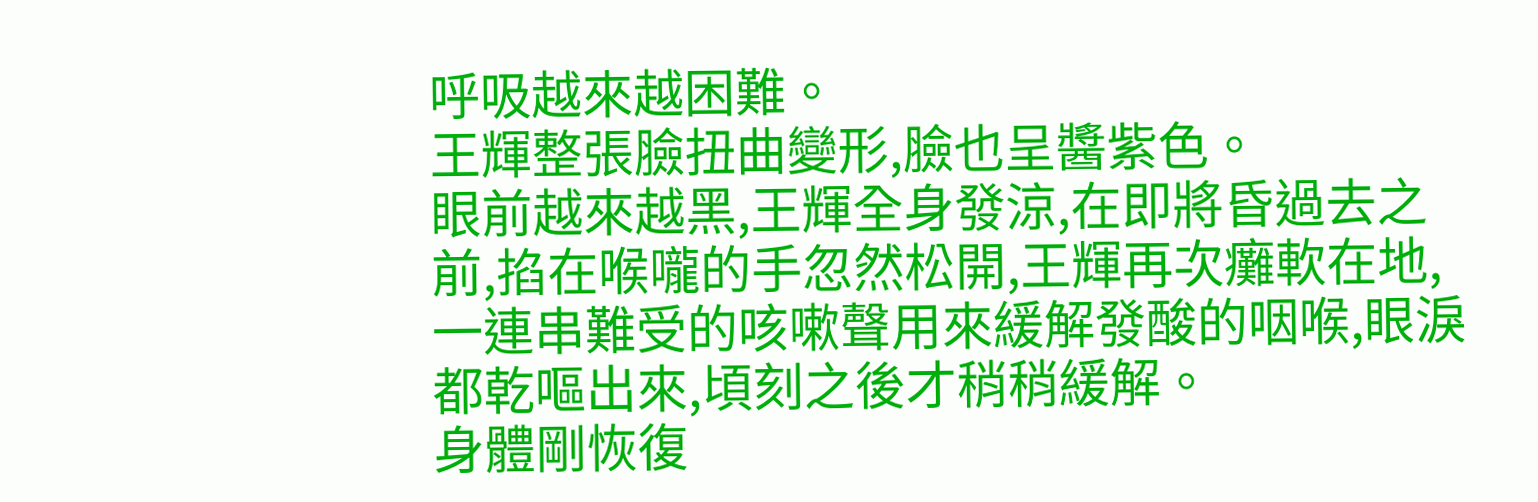呼吸越來越困難。
王輝整張臉扭曲變形,臉也呈醬紫色。
眼前越來越黑,王輝全身發涼,在即將昏過去之前,掐在喉嚨的手忽然松開,王輝再次癱軟在地,一連串難受的咳嗽聲用來緩解發酸的咽喉,眼淚都乾嘔出來,頃刻之後才稍稍緩解。
身體剛恢復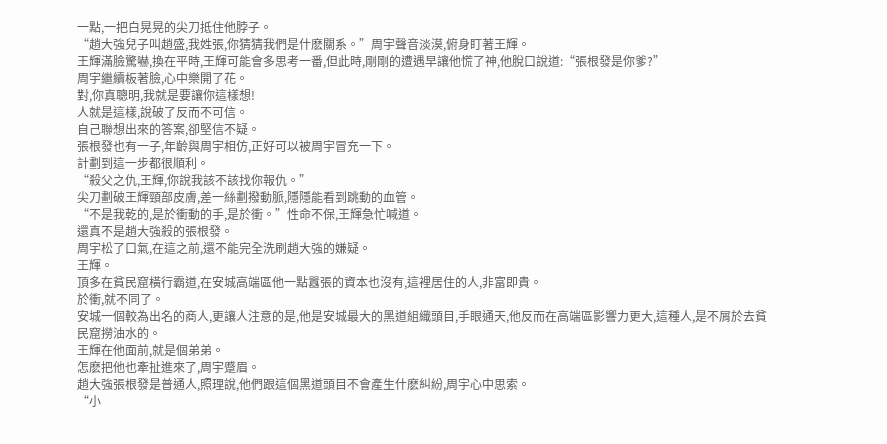一點,一把白晃晃的尖刀抵住他脖子。
“趙大強兒子叫趙盛,我姓張,你猜猜我們是什麽關系。”周宇聲音淡漠,俯身盯著王輝。
王輝滿臉驚嚇,換在平時,王輝可能會多思考一番,但此時,剛剛的遭遇早讓他慌了神,他脫口說道:“張根發是你爹?”
周宇繼續板著臉,心中樂開了花。
對,你真聰明,我就是要讓你這樣想!
人就是這樣,說破了反而不可信。
自己聯想出來的答案,卻堅信不疑。
張根發也有一子,年齡與周宇相仿,正好可以被周宇冒充一下。
計劃到這一步都很順利。
“殺父之仇,王輝,你說我該不該找你報仇。”
尖刀劃破王輝頸部皮膚,差一絲劃撥動脈,隱隱能看到跳動的血管。
“不是我乾的,是於衝動的手,是於衝。”性命不保,王輝急忙喊道。
還真不是趙大強殺的張根發。
周宇松了口氣,在這之前,還不能完全洗刷趙大強的嫌疑。
王輝。
頂多在貧民窟橫行霸道,在安城高端區他一點囂張的資本也沒有,這裡居住的人,非富即貴。
於衝,就不同了。
安城一個較為出名的商人,更讓人注意的是,他是安城最大的黑道組織頭目,手眼通天,他反而在高端區影響力更大,這種人,是不屑於去貧民窟撈油水的。
王輝在他面前,就是個弟弟。
怎麽把他也牽扯進來了,周宇蹙眉。
趙大強張根發是普通人,照理說,他們跟這個黑道頭目不會產生什麽糾紛,周宇心中思索。
“小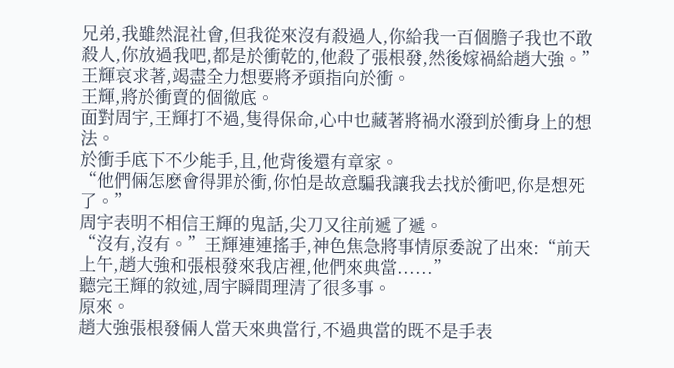兄弟,我雖然混社會,但我從來沒有殺過人,你給我一百個膽子我也不敢殺人,你放過我吧,都是於衝乾的,他殺了張根發,然後嫁禍給趙大強。”王輝哀求著,竭盡全力想要將矛頭指向於衝。
王輝,將於衝賣的個徹底。
面對周宇,王輝打不過,隻得保命,心中也藏著將禍水潑到於衝身上的想法。
於衝手底下不少能手,且,他背後還有章家。
“他們倆怎麽會得罪於衝,你怕是故意騙我讓我去找於衝吧,你是想死了。”
周宇表明不相信王輝的鬼話,尖刀又往前遞了遞。
“沒有,沒有。”王輝連連搖手,神色焦急將事情原委說了出來:“前天上午,趙大強和張根發來我店裡,他們來典當......”
聽完王輝的敘述,周宇瞬間理清了很多事。
原來。
趙大強張根發倆人當天來典當行,不過典當的既不是手表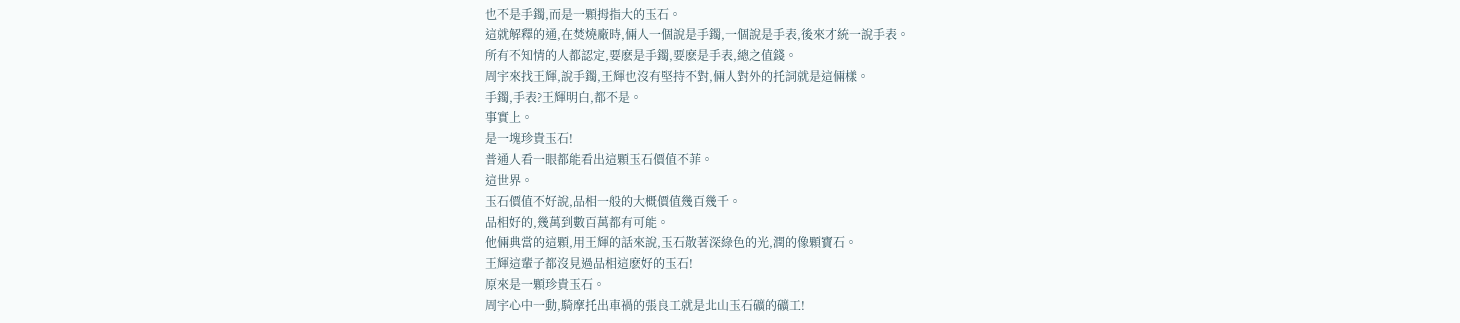也不是手鐲,而是一顆拇指大的玉石。
這就解釋的通,在焚燒廠時,倆人一個說是手鐲,一個說是手表,後來才統一說手表。
所有不知情的人都認定,要麽是手鐲,要麽是手表,總之值錢。
周宇來找王輝,說手鐲,王輝也沒有堅持不對,倆人對外的托詞就是這倆樣。
手鐲,手表?王輝明白,都不是。
事實上。
是一塊珍貴玉石!
普通人看一眼都能看出這顆玉石價值不菲。
這世界。
玉石價值不好說,品相一般的大概價值幾百幾千。
品相好的,幾萬到數百萬都有可能。
他倆典當的這顆,用王輝的話來說,玉石散著深綠色的光,潤的像顆寶石。
王輝這輩子都沒見過品相這麽好的玉石!
原來是一顆珍貴玉石。
周宇心中一動,騎摩托出車禍的張良工就是北山玉石礦的礦工!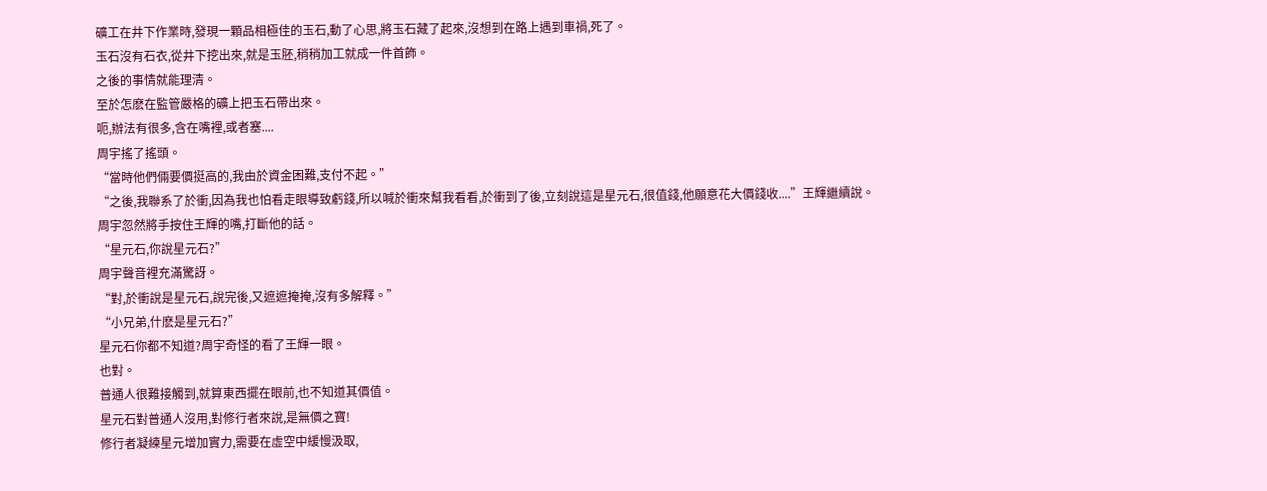礦工在井下作業時,發現一顆品相極佳的玉石,動了心思,將玉石藏了起來,沒想到在路上遇到車禍,死了。
玉石沒有石衣,從井下挖出來,就是玉胚,稍稍加工就成一件首飾。
之後的事情就能理清。
至於怎麽在監管嚴格的礦上把玉石帶出來。
呃,辦法有很多,含在嘴裡,或者塞....
周宇搖了搖頭。
“當時他們倆要價挺高的,我由於資金困難,支付不起。”
“之後,我聯系了於衝,因為我也怕看走眼導致虧錢,所以喊於衝來幫我看看,於衝到了後,立刻說這是星元石,很值錢,他願意花大價錢收....”王輝繼續說。
周宇忽然將手按住王輝的嘴,打斷他的話。
“星元石,你說星元石?”
周宇聲音裡充滿驚訝。
“對,於衝說是星元石,說完後,又遮遮掩掩,沒有多解釋。”
“小兄弟,什麽是星元石?”
星元石你都不知道?周宇奇怪的看了王輝一眼。
也對。
普通人很難接觸到,就算東西擺在眼前,也不知道其價值。
星元石對普通人沒用,對修行者來說,是無價之寶!
修行者凝練星元增加實力,需要在虛空中緩慢汲取,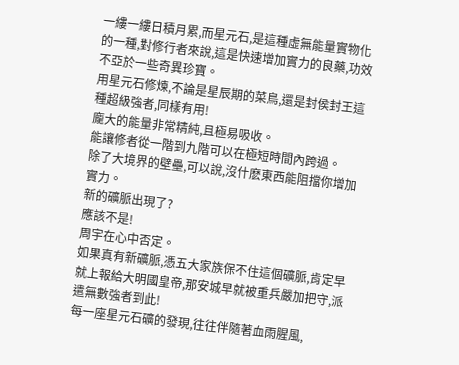一縷一縷日積月累,而星元石,是這種虛無能量實物化的一種,對修行者來說,這是快速增加實力的良藥,功效不亞於一些奇異珍寶。
用星元石修煉,不論是星辰期的菜鳥,還是封侯封王這種超級強者,同樣有用!
龐大的能量非常精純,且極易吸收。
能讓修者從一階到九階可以在極短時間內跨過。
除了大境界的壁壘,可以說,沒什麽東西能阻擋你增加實力。
新的礦脈出現了?
應該不是!
周宇在心中否定。
如果真有新礦脈,憑五大家族保不住這個礦脈,肯定早就上報給大明國皇帝,那安城早就被重兵嚴加把守,派遣無數強者到此!
每一座星元石礦的發現,往往伴隨著血雨腥風,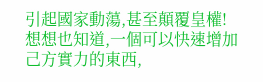引起國家動蕩,甚至顛覆皇權!
想想也知道,一個可以快速增加己方實力的東西,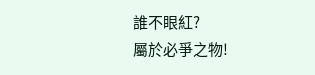誰不眼紅?
屬於必爭之物!